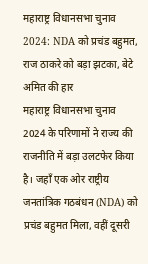महाराष्ट्र विधानसभा चुनाव 2024: NDA को प्रचंड बहुमत, राज ठाकरे को बड़ा झटका, बेटे अमित की हार
महाराष्ट्र विधानसभा चुनाव 2024 के परिणामों ने राज्य की राजनीति में बड़ा उलटफेर किया है। जहाँ एक ओर राष्ट्रीय जनतांत्रिक गठबंधन (NDA) को प्रचंड बहुमत मिला, वहीं दूसरी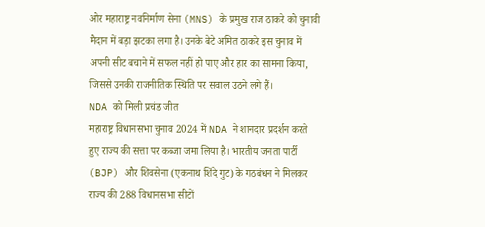ओर महाराष्ट्र नवनिर्माण सेना (MNS) के प्रमुख राज ठाकरे को चुनावी मैदान में बड़ा झटका लगा है। उनके बेटे अमित ठाकरे इस चुनाव में अपनी सीट बचाने में सफल नहीं हो पाए और हार का सामना किया, जिससे उनकी राजनीतिक स्थिति पर सवाल उठने लगे हैं।
NDA को मिली प्रचंड जीत
महाराष्ट्र विधानसभा चुनाव 2024 में NDA ने शानदार प्रदर्शन करते हुए राज्य की सत्ता पर कब्जा जमा लिया है। भारतीय जनता पार्टी (BJP) और शिवसेना (एकनाथ शिंदे गुट) के गठबंधन ने मिलकर राज्य की 288 विधानसभा सीटों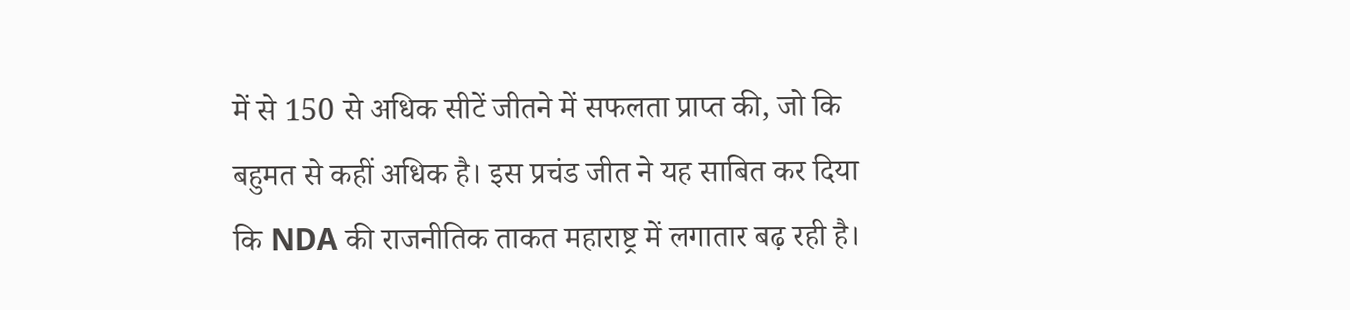में से 150 से अधिक सीटें जीतने में सफलता प्राप्त की, जो कि बहुमत से कहीं अधिक है। इस प्रचंड जीत ने यह साबित कर दिया कि NDA की राजनीतिक ताकत महाराष्ट्र में लगातार बढ़ रही है।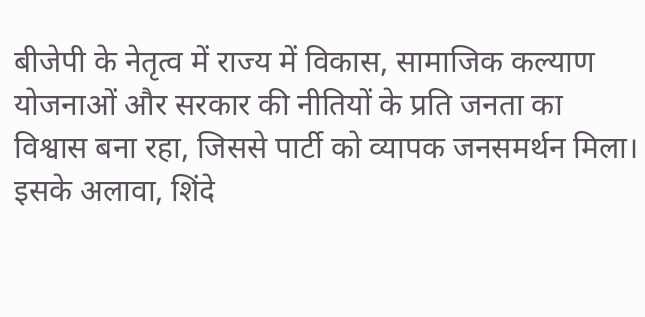बीजेपी के नेतृत्व में राज्य में विकास, सामाजिक कल्याण योजनाओं और सरकार की नीतियों के प्रति जनता का विश्वास बना रहा, जिससे पार्टी को व्यापक जनसमर्थन मिला। इसके अलावा, शिंदे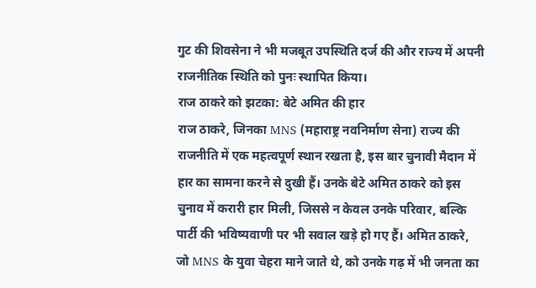गुट की शिवसेना ने भी मजबूत उपस्थिति दर्ज की और राज्य में अपनी राजनीतिक स्थिति को पुनः स्थापित किया।
राज ठाकरे को झटका: बेटे अमित की हार
राज ठाकरे, जिनका MNS (महाराष्ट्र नवनिर्माण सेना) राज्य की राजनीति में एक महत्वपूर्ण स्थान रखता है, इस बार चुनावी मैदान में हार का सामना करने से दुखी हैं। उनके बेटे अमित ठाकरे को इस चुनाव में करारी हार मिली, जिससे न केवल उनके परिवार, बल्कि पार्टी की भविष्यवाणी पर भी सवाल खड़े हो गए हैं। अमित ठाकरे, जो MNS के युवा चेहरा माने जाते थे, को उनके गढ़ में भी जनता का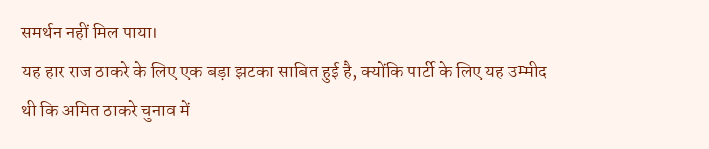समर्थन नहीं मिल पाया।
यह हार राज ठाकरे के लिए एक बड़ा झटका साबित हुई है, क्योंकि पार्टी के लिए यह उम्मीद थी कि अमित ठाकरे चुनाव में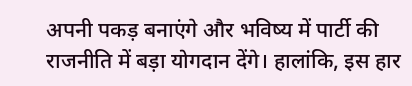अपनी पकड़ बनाएंगे और भविष्य में पार्टी की राजनीति में बड़ा योगदान देंगे। हालांकि, इस हार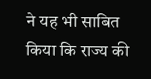ने यह भी साबित किया कि राज्य की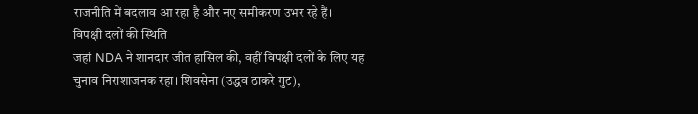राजनीति में बदलाव आ रहा है और नए समीकरण उभर रहे हैं।
विपक्षी दलों की स्थिति
जहां NDA ने शानदार जीत हासिल की, वहीं विपक्षी दलों के लिए यह चुनाव निराशाजनक रहा। शिवसेना (उद्धव ठाकरे गुट),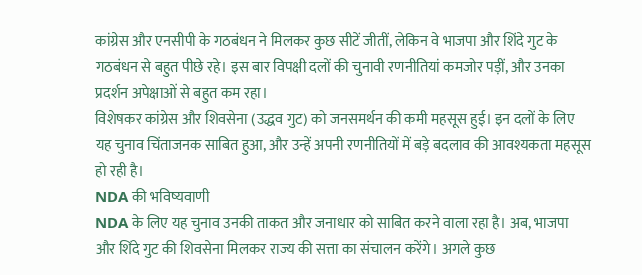कांग्रेस और एनसीपी के गठबंधन ने मिलकर कुछ सीटें जीतीं, लेकिन वे भाजपा और शिंदे गुट के गठबंधन से बहुत पीछे रहे। इस बार विपक्षी दलों की चुनावी रणनीतियां कमजोर पड़ीं, और उनका प्रदर्शन अपेक्षाओं से बहुत कम रहा।
विशेषकर कांग्रेस और शिवसेना (उद्धव गुट) को जनसमर्थन की कमी महसूस हुई। इन दलों के लिए यह चुनाव चिंताजनक साबित हुआ, और उन्हें अपनी रणनीतियों में बड़े बदलाव की आवश्यकता महसूस हो रही है।
NDA की भविष्यवाणी
NDA के लिए यह चुनाव उनकी ताकत और जनाधार को साबित करने वाला रहा है। अब, भाजपा और शिंदे गुट की शिवसेना मिलकर राज्य की सत्ता का संचालन करेंगे। अगले कुछ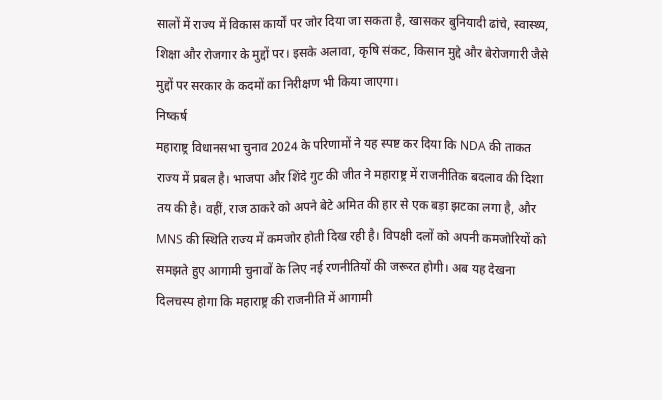सालों में राज्य में विकास कार्यों पर जोर दिया जा सकता है, खासकर बुनियादी ढांचे, स्वास्थ्य, शिक्षा और रोजगार के मुद्दों पर। इसके अलावा, कृषि संकट, किसान मुद्दे और बेरोजगारी जैसे मुद्दों पर सरकार के कदमों का निरीक्षण भी किया जाएगा।
निष्कर्ष
महाराष्ट्र विधानसभा चुनाव 2024 के परिणामों ने यह स्पष्ट कर दिया कि NDA की ताकत राज्य में प्रबल है। भाजपा और शिंदे गुट की जीत ने महाराष्ट्र में राजनीतिक बदलाव की दिशा तय की है। वहीं, राज ठाकरे को अपने बेटे अमित की हार से एक बड़ा झटका लगा है, और MNS की स्थिति राज्य में कमजोर होती दिख रही है। विपक्षी दलों को अपनी कमजोरियों को समझते हुए आगामी चुनावों के लिए नई रणनीतियों की जरूरत होगी। अब यह देखना दिलचस्प होगा कि महाराष्ट्र की राजनीति में आगामी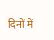दिनों में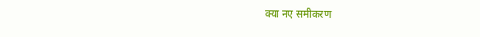क्या नए समीकरण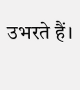उभरते हैं।